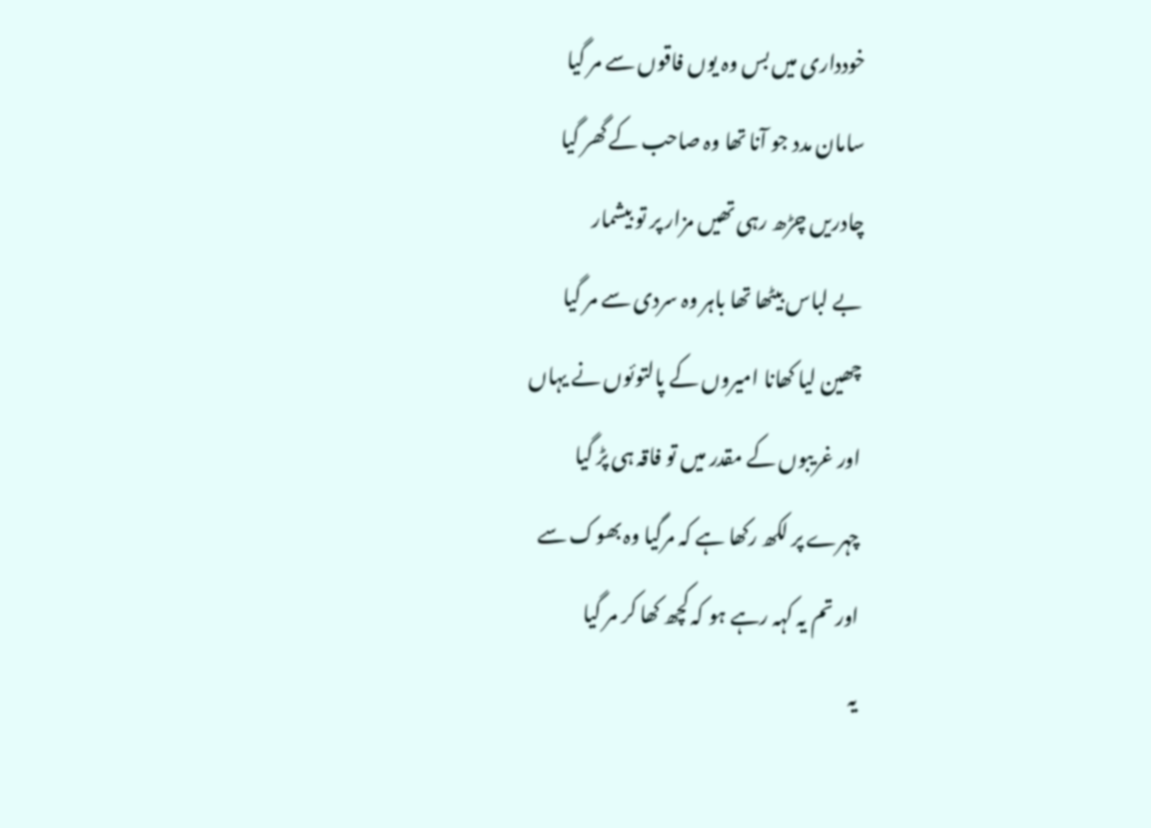خودداری میں بس وہ یوں فاقوں سے مر گیا
سامان مدد جو آنا تھا وہ صاحب کے گھر گیا
چادریں چڑھ رہی تھیں مزار پر تو بیشمار
بے لباس بیٹھا تھا باہر وہ سردی سے مر گیا
چھین لیا کھانا امیروں کے پالتوئوں نے یہاں
اور غریبوں کے مقدر میں تو فاقہ ہی پڑ گیا
چہرے پر لکھ رکھا ہے کہ مرگیا وہ بھوک سے
اور تم یہ کہہ رہے ہو کہ کچھ کھا کر مر گیا
یہ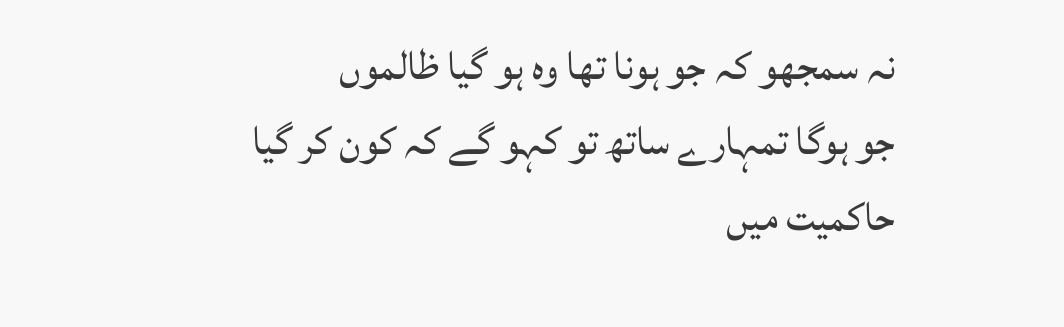نہ سمجھو کہ جو ہونا تھا وہ ہو گیا ظالموں
جو ہوگا تمہارے ساتھ تو کہو گے کہ کون کر گیا
حاکمیت میں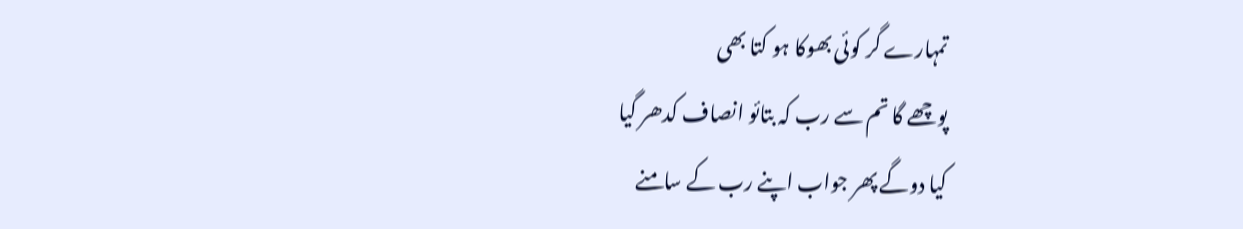تمہارے گر کوئی بھوکا ہو کتا بھی
پوچھے گا تم سے رب کہ بتائو انصاف کدھر گیا
کیا دوگے پھر جواب اپنے رب کے سامنے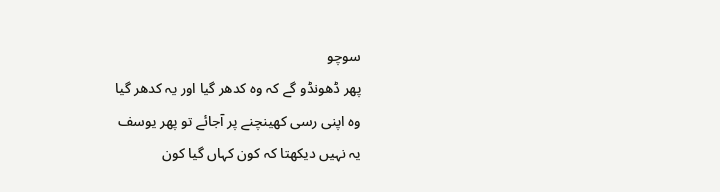سوچو
پھر ڈھونڈو گے کہ وہ کدھر گیا اور یہ کدھر گیا
وہ اپنی رسی کھینچنے پر آجائے تو پھر یوسف
یہ نہیں دیکھتا کہ کون کہاں گیا کون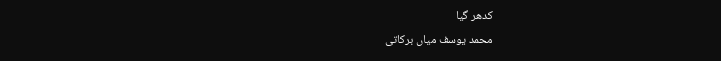کدھر گیا
محمد یوسف میاں برکاتی